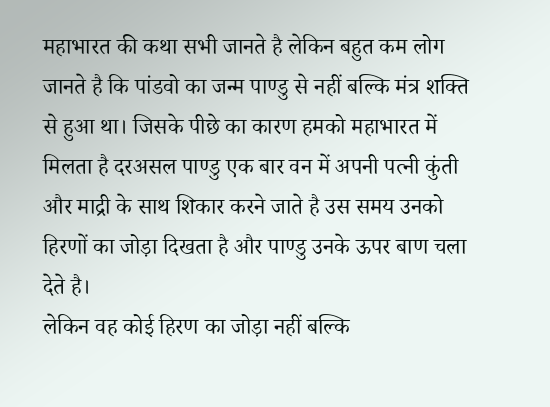महाभारत की कथा सभी जानते है लेकिन बहुत कम लोग जानते है कि पांडवो का जन्म पाण्डु से नहीं बल्कि मंत्र शक्ति से हुआ था। जिसके पीछे का कारण हमको महाभारत में मिलता है दरअसल पाण्डु एक बार वन में अपनी पत्नी कुंती और माद्री के साथ शिकार करने जाते है उस समय उनको हिरणों का जोड़ा दिखता है और पाण्डु उनके ऊपर बाण चला देते है।
लेकिन वह कोई हिरण का जोड़ा नहीं बल्कि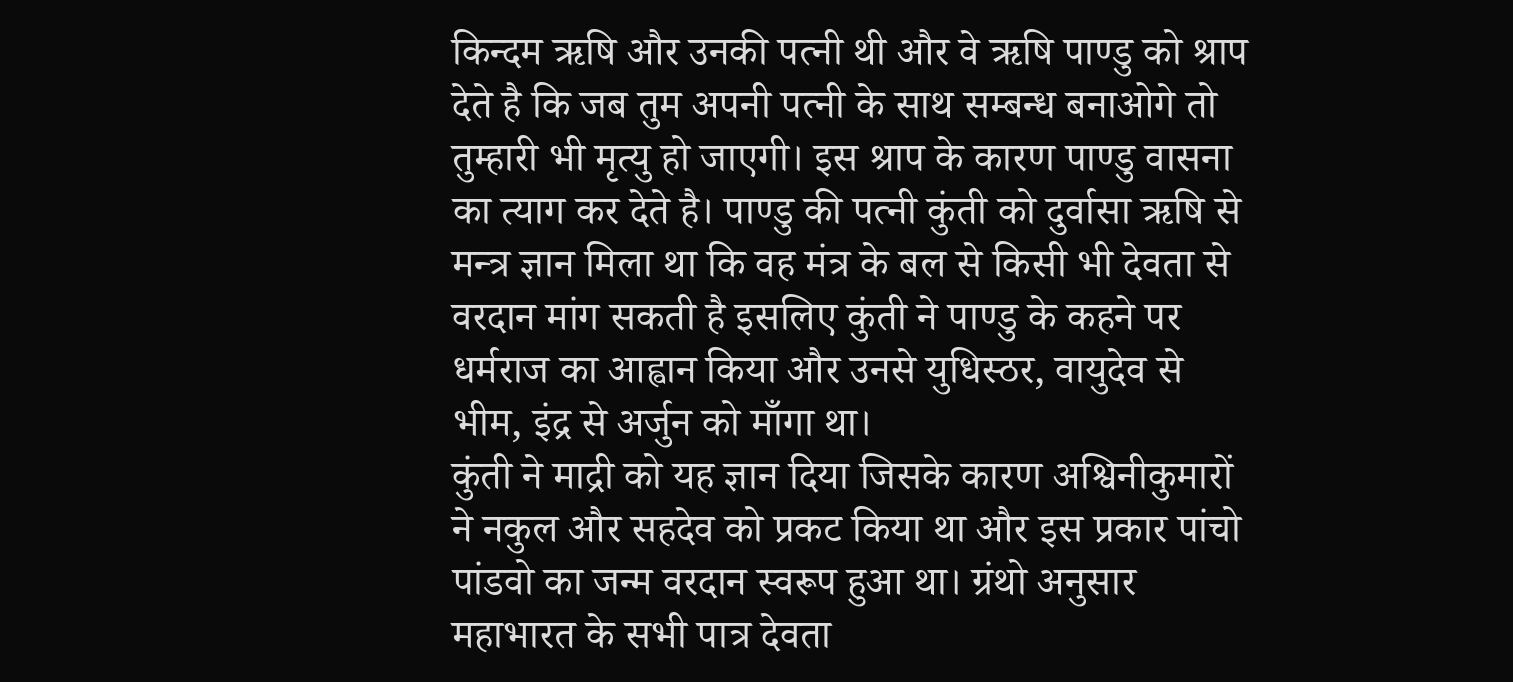किन्दम ऋषि और उनकी पत्नी थी और वे ऋषि पाण्डु को श्राप देते है कि जब तुम अपनी पत्नी के साथ सम्बन्ध बनाओगे तो तुम्हारी भी मृत्यु हो जाएगी। इस श्राप के कारण पाण्डु वासना का त्याग कर देते है। पाण्डु की पत्नी कुंती को दुर्वासा ऋषि से मन्त्र ज्ञान मिला था कि वह मंत्र के बल से किसी भी देवता से वरदान मांग सकती है इसलिए कुंती ने पाण्डु के कहने पर धर्मराज का आह्वान किया और उनसे युधिस्ठर, वायुदेव से भीम, इंद्र से अर्जुन को माँगा था।
कुंती ने माद्री को यह ज्ञान दिया जिसके कारण अश्विनीकुमारों ने नकुल और सहदेव को प्रकट किया था और इस प्रकार पांचो पांडवो का जन्म वरदान स्वरूप हुआ था। ग्रंथो अनुसार महाभारत के सभी पात्र देवता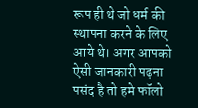रूप ही थे जो धर्म की स्थापना करने के लिए आये थे। अगर आपको ऐसी जानकारी पढ़ना पसंद है तो हमे फॉलो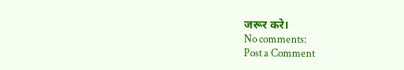जरूर करे।
No comments:
Post a Comment